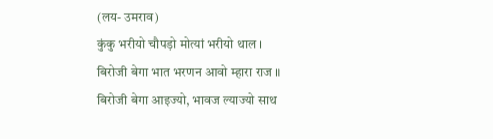(लय- उमराव)
कुंकु भरीयो चौपड़ो मोत्यां भरीयो थाल ।
बिरोजी बेगा भात भरणन आवो म्हारा राज ॥
बिरोजी बेगा आइज्यो, भावज ल्याज्यो साथ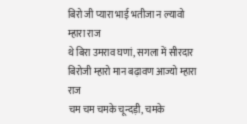बिरो जी प्यारा भाई भतीजा न ल्यावो म्हारा राज
थे बिरा उमराव घणां, सगला में सीरदार
बिरोजी म्हारो मान बढ़ावण आज्यो म्हारा राज
चम चम चमके चून्दड़ी, चमके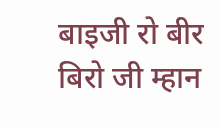बाइजी रो बीर
बिरो जी म्हान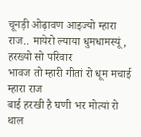चूनड़ी ओढ़ावण आइज्यो म्हारा राज.. मायेरो ल्याया धुमधामस्यूं, हरख्यो सो परिवार
भावज तो म्हारी गीतां रो धूम मचाई म्हारा राज
बाई हरखी है घणी भर मोत्यां रो थाल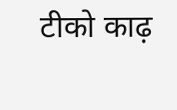टीको काढ़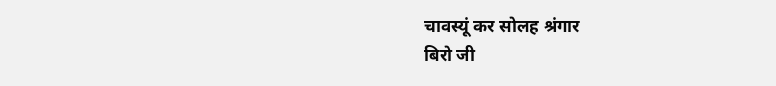चावस्यूं कर सोलह श्रंगार
बिरो जी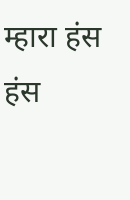म्हारा हंस हंस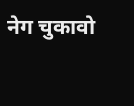नेग चुकावो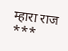म्हारा राज ***